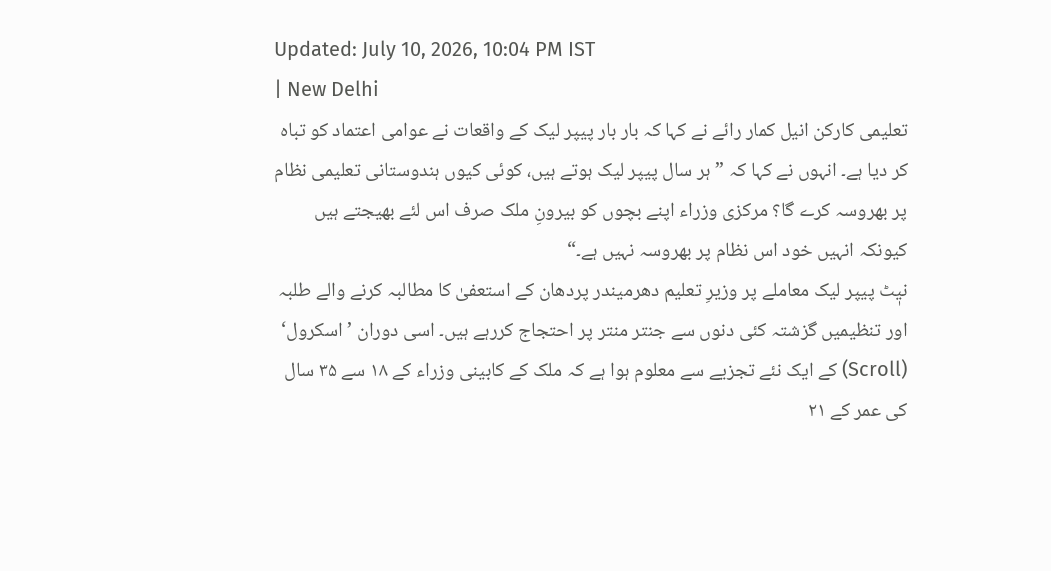Updated: July 10, 2026, 10:04 PM IST
| New Delhi
تعلیمی کارکن انیل کمار رائے نے کہا کہ بار بار پیپر لیک کے واقعات نے عوامی اعتماد کو تباہ کر دیا ہے۔ انہوں نے کہا کہ ”ہر سال پیپر لیک ہوتے ہیں، کوئی کیوں ہندوستانی تعلیمی نظام پر بھروسہ کرے گا؟ مرکزی وزراء اپنے بچوں کو بیرونِ ملک صرف اس لئے بھیجتے ہیں کیونکہ انہیں خود اس نظام پر بھروسہ نہیں ہے۔“
نیٖٹ پیپر لیک معاملے پر وزیرِ تعلیم دھرمیندر پردھان کے استعفیٰ کا مطالبہ کرنے والے طلبہ اور تنظیمیں گزشتہ کئی دنوں سے جنتر منتر پر احتجاج کررہے ہیں۔ اسی دوران ’اسکرول‘ (Scroll) کے ایک نئے تجزیے سے معلوم ہوا ہے کہ ملک کے کابینی وزراء کے ۱۸ سے ۳۵ سال کی عمر کے ۲۱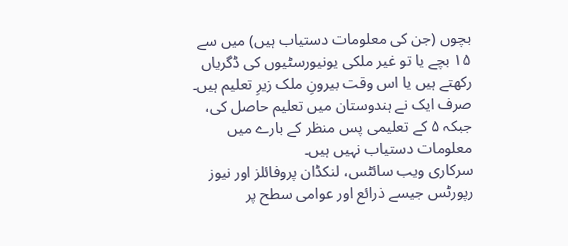بچوں (جن کی معلومات دستیاب ہیں) میں سے ۱۵ بچے یا تو غیر ملکی یونیورسٹیوں کی ڈگریاں رکھتے ہیں یا اس وقت بیرونِ ملک زیرِ تعلیم ہیں۔ صرف ایک نے ہندوستان میں تعلیم حاصل کی، جبکہ ۵ کے تعلیمی پس منظر کے بارے میں معلومات دستیاب نہیں ہیں۔
سرکاری ویب سائٹس، لنکڈان پروفائلز اور نیوز رپورٹس جیسے ذرائع اور عوامی سطح پر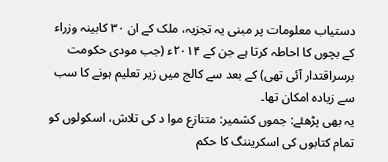دستیاب معلومات پر مبنی یہ تجزیہ، ملک کے ان ۳۰ کابینہ وزراء کے بچوں کا احاطہ کرتا ہے جن کے ۲۰۱۴ء (جب مودی حکومت برسراقتدار آئی تھی) کے بعد سے کالج میں زیر تعلیم ہونے کا سب سے زیادہ امکان تھا۔
یہ بھی پڑھئے: جموں کشمیر: متنازع موا د کی تلاش، اسکولوں کو تمام کتابوں کی اسکریننگ کا حکم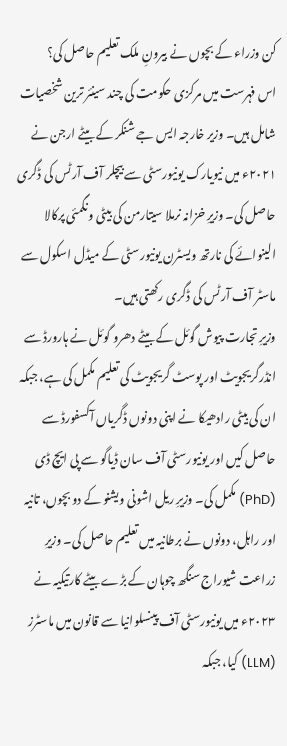کن وزراء کے بچوں نے بیرونِ ملک تعلیم حاصل کی؟
اس فہرست میں مرکزی حکومت کی چند سینئر ترین شخصیات شامل ہیں۔ وزیر خارجہ ایس جے شنکر کے بیٹے ارجن نے ۲۰۲۱ء میں نیویارک یونیورسٹی سے بیچلر آف آرٹس کی ڈگری حاصل کی۔ وزیرِ خزانہ نرملا سیتارمن کی بیٹی ونگمئی پرکالا الینوائے کی نارتھ ویسٹرن یونیورسٹی کے میڈل اسکول سے ماسٹر آف آرٹس کی ڈگری رکھتی ہیں۔
وزیرِ تجارت پیوش گوئل کے بیٹے دھرو گوئل نے ہارورڈ سے انڈرگریجویٹ اور پوسٹ گریجویٹ کی تعلیم مکمل کی ہے، جبکہ ان کی بیٹی رادھیکا نے اپنی دونوں ڈگریاں آکسفورڈ سے حاصل کیں اور یونیورسٹی آف سان ڈیاگو سے پی ایچ ڈی (PhD) مکمل کی۔ وزیرِ ریل اشونی ویشنو کے دو بچوں، تانیہ اور راہل، دونوں نے برطانیہ میں تعلیم حاصل کی۔ وزیرِ زراعت شیوراج سنگھ چوہان کے بڑے بیٹے کارتیکیہ نے ۲۰۲۳ء میں یونیورسٹی آف پینسلوانیا سے قانون میں ماسٹرز (LLM) کیا، جبکہ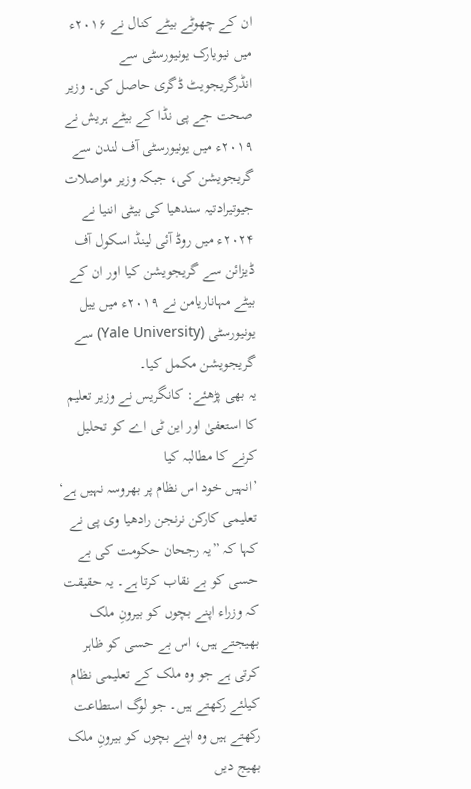ان کے چھوٹے بیٹے کنال نے ۲۰۱۶ء میں نیویارک یونیورسٹی سے انڈرگریجویٹ ڈگری حاصل کی۔ وزیر صحت جے پی نڈا کے بیٹے ہریش نے ۲۰۱۹ء میں یونیورسٹی آف لندن سے گریجویشن کی، جبکہ وزیر مواصلات جیوتیرادتیہ سندھیا کی بیٹی اننیا نے ۲۰۲۴ء میں روڈ آئی لینڈ اسکول آف ڈیزائن سے گریجویشن کیا اور ان کے بیٹے مہاناریامن نے ۲۰۱۹ء میں ییل یونیورسٹی (Yale University) سے گریجویشن مکمل کیا۔
یہ بھی پڑھئے: کانگریس نے وزیر تعلیم کا استعفیٰ اور این ٹی اے کو تحلیل کرنے کا مطالبہ کیا
’انہیں خود اس نظام پر بھروسہ نہیں ہے‘
تعلیمی کارکن نرنجن رادھیا وی پی نے کہا کہ ”یہ رجحان حکومت کی بے حسی کو بے نقاب کرتا ہے۔ یہ حقیقت کہ وزراء اپنے بچوں کو بیرونِ ملک بھیجتے ہیں، اس بے حسی کو ظاہر کرتی ہے جو وہ ملک کے تعلیمی نظام کیلئے رکھتے ہیں۔ جو لوگ استطاعت رکھتے ہیں وہ اپنے بچوں کو بیرونِ ملک بھیج دیں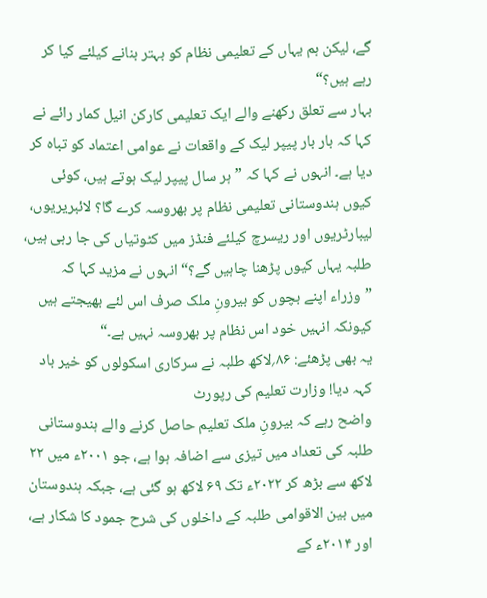گے، لیکن ہم یہاں کے تعلیمی نظام کو بہتر بنانے کیلئے کیا کر رہے ہیں؟“
بہار سے تعلق رکھنے والے ایک تعلیمی کارکن انیل کمار رائے نے کہا کہ بار بار پیپر لیک کے واقعات نے عوامی اعتماد کو تباہ کر دیا ہے۔ انہوں نے کہا کہ ”ہر سال پیپر لیک ہوتے ہیں، کوئی کیوں ہندوستانی تعلیمی نظام پر بھروسہ کرے گا؟ لائبریریوں، لیبارٹریوں اور ریسرچ کیلئے فنڈز میں کٹوتیاں کی جا رہی ہیں، طلبہ یہاں کیوں پڑھنا چاہیں گے؟“ انہوں نے مزید کہا کہ ”وزراء اپنے بچوں کو بیرونِ ملک صرف اس لئے بھیجتے ہیں کیونکہ انہیں خود اس نظام پر بھروسہ نہیں ہے۔“
یہ بھی پڑھئے: ۸۶؍لاکھ طلبہ نے سرکاری اسکولوں کو خیر باد کہہ دیا! وزارت تعلیم کی رپورٹ
واضح رہے کہ بیرونِ ملک تعلیم حاصل کرنے والے ہندوستانی طلبہ کی تعداد میں تیزی سے اضافہ ہوا ہے، جو ۲۰۰۱ء میں ۲۲ لاکھ سے بڑھ کر ۲۰۲۲ء تک ۶۹ لاکھ ہو گئی ہے، جبکہ ہندوستان میں بین الاقوامی طلبہ کے داخلوں کی شرح جمود کا شکار ہے، اور ۲۰۱۴ء کے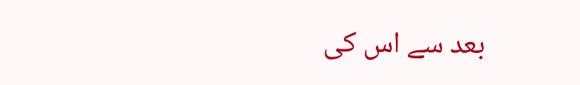بعد سے اس کی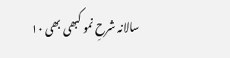سالانہ شرحِ نمو کبھی بھی ۱۰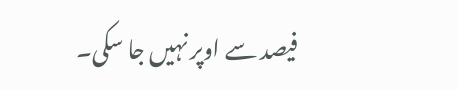فیصد سے اوپر نہیں جا سکی۔